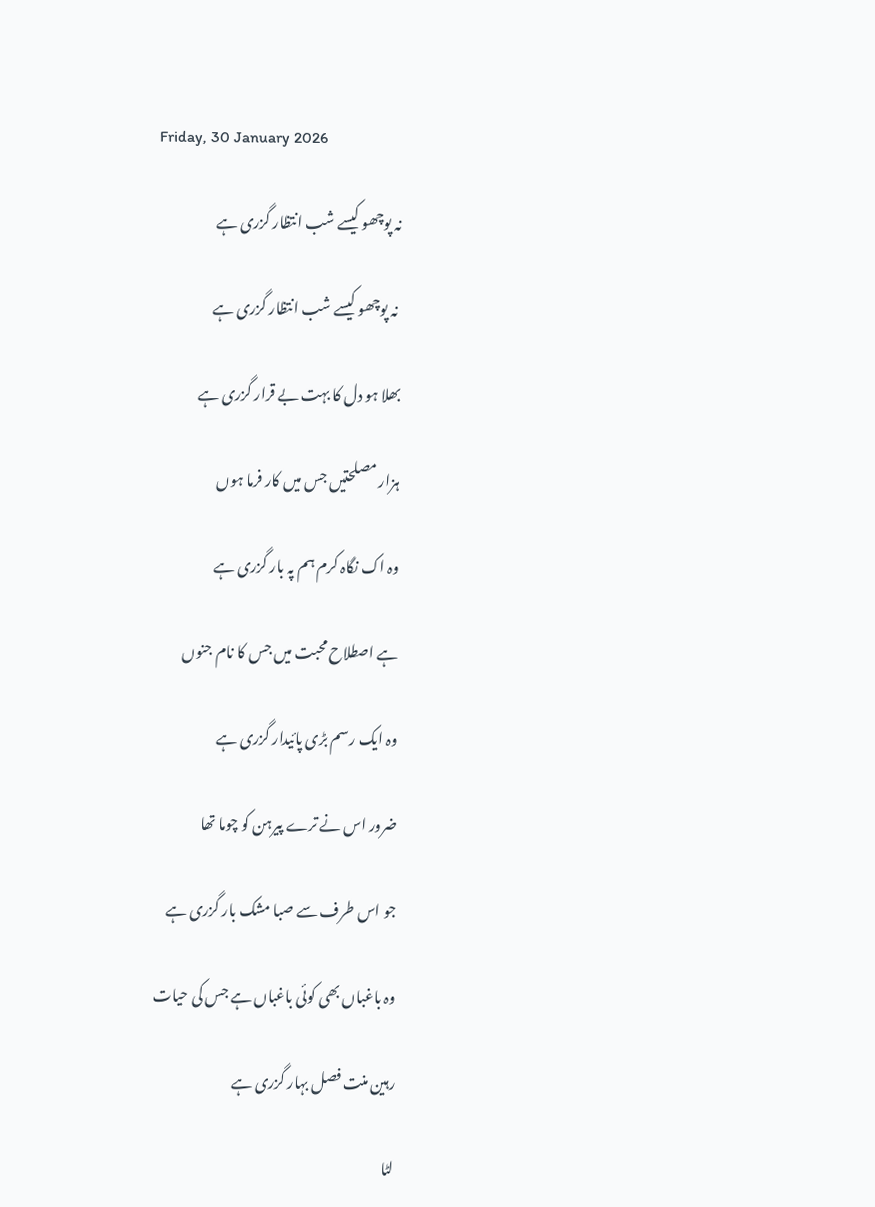Friday, 30 January 2026

نہ پوچھو کیسے شب انتظار گزری ہے

 نہ پوچھو کیسے شب انتظار گزری ہے

بھلا ہو دل کا بہت بے قرار گزری ہے

ہزار مصلحتیں جس میں کار فرما ہوں

وہ اک نگاہ کرم ہم پہ بار گزری ہے

ہے اصطلاح محبت میں جس کا نام جنوں

وہ ایک رسم بڑی پائیدار گزری ہے

ضرور اس نے ترے پیرہن کو چوما تھا

جو اس طرف سے صبا مشک بار گزری ہے

وہ باغباں بھی کوئی باغباں ہے جس کی حیات

رہین منت فصل بہار گزری ہے

لٹا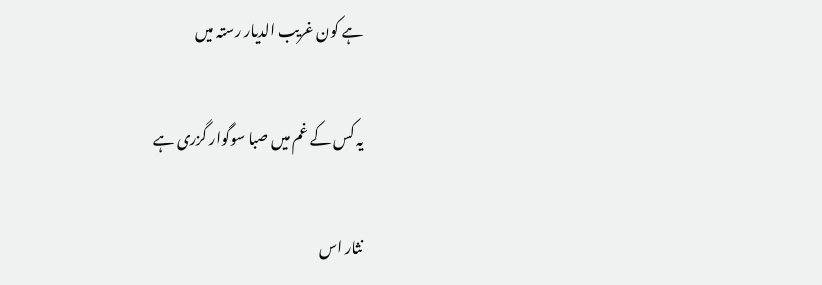ہے کون غریب الدیار رستہ میں

یہ کس کے غم میں صبا سوگوار گزری ہے

نثار اس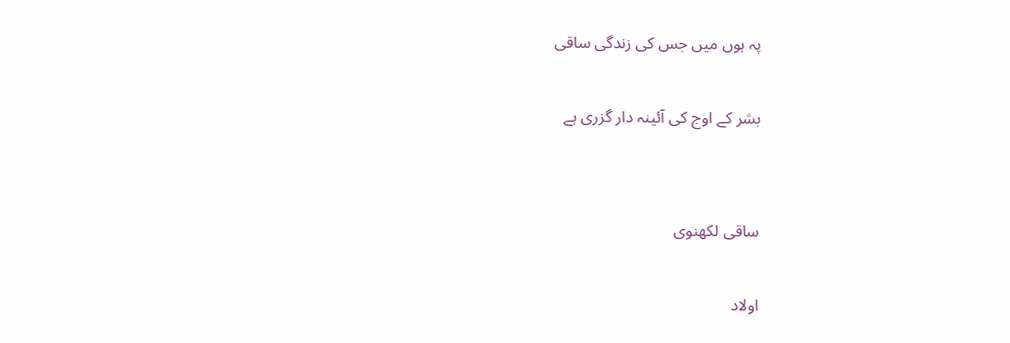پہ ہوں میں جس کی زندگی ساقی

بشر کے اوج کی آئینہ دار گزری ہے


ساقی لکھنوی

اولاد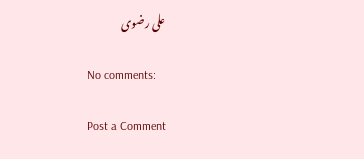علی رضوی

No comments:

Post a Comment